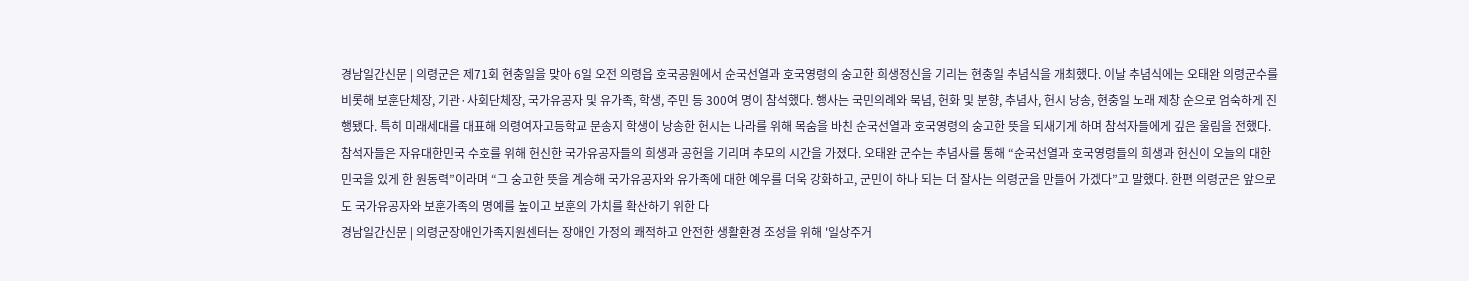경남일간신문 | 의령군은 제71회 현충일을 맞아 6일 오전 의령읍 호국공원에서 순국선열과 호국영령의 숭고한 희생정신을 기리는 현충일 추념식을 개최했다. 이날 추념식에는 오태완 의령군수를 비롯해 보훈단체장, 기관·사회단체장, 국가유공자 및 유가족, 학생, 주민 등 300여 명이 참석했다. 행사는 국민의례와 묵념, 헌화 및 분향, 추념사, 헌시 낭송, 현충일 노래 제창 순으로 엄숙하게 진행됐다. 특히 미래세대를 대표해 의령여자고등학교 문송지 학생이 낭송한 헌시는 나라를 위해 목숨을 바친 순국선열과 호국영령의 숭고한 뜻을 되새기게 하며 참석자들에게 깊은 울림을 전했다. 참석자들은 자유대한민국 수호를 위해 헌신한 국가유공자들의 희생과 공헌을 기리며 추모의 시간을 가졌다. 오태완 군수는 추념사를 통해 “순국선열과 호국영령들의 희생과 헌신이 오늘의 대한민국을 있게 한 원동력”이라며 “그 숭고한 뜻을 계승해 국가유공자와 유가족에 대한 예우를 더욱 강화하고, 군민이 하나 되는 더 잘사는 의령군을 만들어 가겠다”고 말했다. 한편 의령군은 앞으로도 국가유공자와 보훈가족의 명예를 높이고 보훈의 가치를 확산하기 위한 다
경남일간신문 | 의령군장애인가족지원센터는 장애인 가정의 쾌적하고 안전한 생활환경 조성을 위해 '일상주거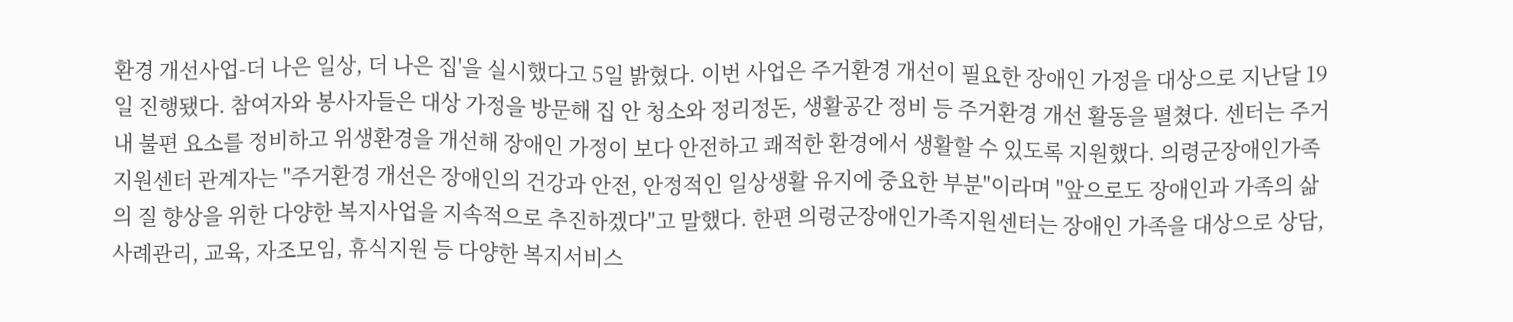환경 개선사업-더 나은 일상, 더 나은 집'을 실시했다고 5일 밝혔다. 이번 사업은 주거환경 개선이 필요한 장애인 가정을 대상으로 지난달 19일 진행됐다. 참여자와 봉사자들은 대상 가정을 방문해 집 안 청소와 정리정돈, 생활공간 정비 등 주거환경 개선 활동을 펼쳤다. 센터는 주거 내 불편 요소를 정비하고 위생환경을 개선해 장애인 가정이 보다 안전하고 쾌적한 환경에서 생활할 수 있도록 지원했다. 의령군장애인가족지원센터 관계자는 "주거환경 개선은 장애인의 건강과 안전, 안정적인 일상생활 유지에 중요한 부분"이라며 "앞으로도 장애인과 가족의 삶의 질 향상을 위한 다양한 복지사업을 지속적으로 추진하겠다"고 말했다. 한편 의령군장애인가족지원센터는 장애인 가족을 대상으로 상담, 사례관리, 교육, 자조모임, 휴식지원 등 다양한 복지서비스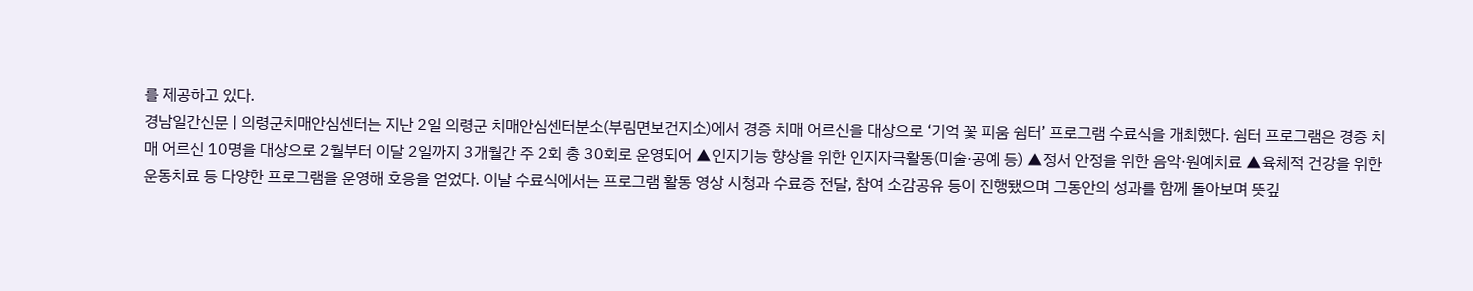를 제공하고 있다.
경남일간신문 | 의령군치매안심센터는 지난 2일 의령군 치매안심센터분소(부림면보건지소)에서 경증 치매 어르신을 대상으로 ‘기억 꽃 피움 쉼터’ 프로그램 수료식을 개최했다. 쉼터 프로그램은 경증 치매 어르신 10명을 대상으로 2월부터 이달 2일까지 3개월간 주 2회 총 30회로 운영되어 ▲인지기능 향상을 위한 인지자극활동(미술·공예 등) ▲정서 안정을 위한 음악·원예치료 ▲육체적 건강을 위한 운동치료 등 다양한 프로그램을 운영해 호응을 얻었다. 이날 수료식에서는 프로그램 활동 영상 시청과 수료증 전달, 참여 소감공유 등이 진행됐으며 그동안의 성과를 함께 돌아보며 뜻깊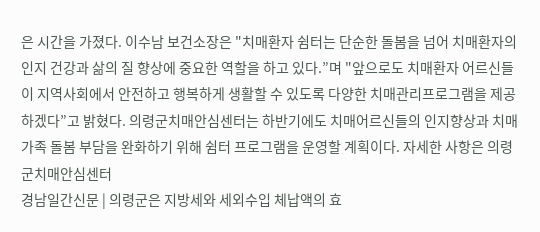은 시간을 가졌다. 이수남 보건소장은 "치매환자 쉼터는 단순한 돌봄을 넘어 치매환자의 인지 건강과 삶의 질 향상에 중요한 역할을 하고 있다.”며 "앞으로도 치매환자 어르신들이 지역사회에서 안전하고 행복하게 생활할 수 있도록 다양한 치매관리프로그램을 제공하겠다”고 밝혔다. 의령군치매안심센터는 하반기에도 치매어르신들의 인지향상과 치매가족 돌봄 부담을 완화하기 위해 쉼터 프로그램을 운영할 계획이다. 자세한 사항은 의령군치매안심센터
경남일간신문 | 의령군은 지방세와 세외수입 체납액의 효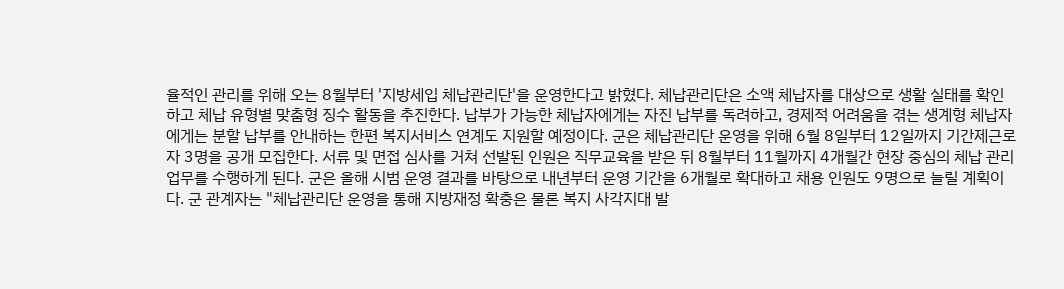율적인 관리를 위해 오는 8월부터 '지방세입 체납관리단'을 운영한다고 밝혔다. 체납관리단은 소액 체납자를 대상으로 생활 실태를 확인하고 체납 유형별 맞춤형 징수 활동을 추진한다. 납부가 가능한 체납자에게는 자진 납부를 독려하고, 경제적 어려움을 겪는 생계형 체납자에게는 분할 납부를 안내하는 한편 복지서비스 연계도 지원할 예정이다. 군은 체납관리단 운영을 위해 6월 8일부터 12일까지 기간제근로자 3명을 공개 모집한다. 서류 및 면접 심사를 거쳐 선발된 인원은 직무교육을 받은 뒤 8월부터 11월까지 4개월간 현장 중심의 체납 관리 업무를 수행하게 된다. 군은 올해 시범 운영 결과를 바탕으로 내년부터 운영 기간을 6개월로 확대하고 채용 인원도 9명으로 늘릴 계획이다. 군 관계자는 "체납관리단 운영을 통해 지방재정 확충은 물론 복지 사각지대 발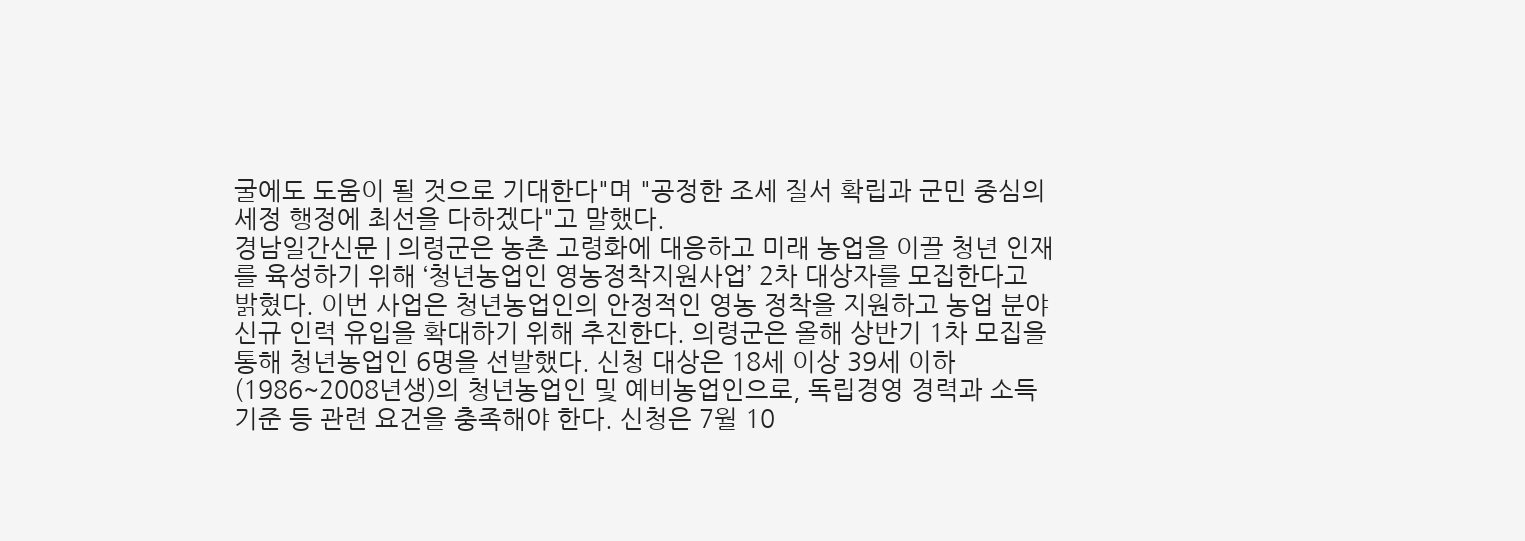굴에도 도움이 될 것으로 기대한다"며 "공정한 조세 질서 확립과 군민 중심의 세정 행정에 최선을 다하겠다"고 말했다.
경남일간신문 | 의령군은 농촌 고령화에 대응하고 미래 농업을 이끌 청년 인재를 육성하기 위해 ‘청년농업인 영농정착지원사업’ 2차 대상자를 모집한다고 밝혔다. 이번 사업은 청년농업인의 안정적인 영농 정착을 지원하고 농업 분야 신규 인력 유입을 확대하기 위해 추진한다. 의령군은 올해 상반기 1차 모집을 통해 청년농업인 6명을 선발했다. 신청 대상은 18세 이상 39세 이하(1986~2008년생)의 청년농업인 및 예비농업인으로, 독립경영 경력과 소득 기준 등 관련 요건을 충족해야 한다. 신청은 7월 10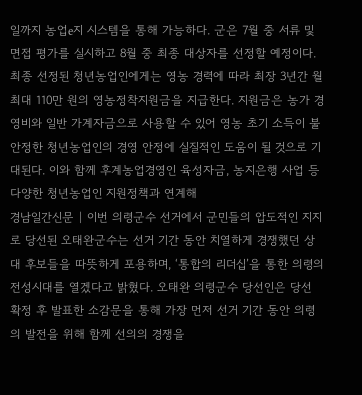일까지 농업e지 시스템을 통해 가능하다. 군은 7월 중 서류 및 면접 평가를 실시하고 8월 중 최종 대상자를 선정할 예정이다. 최종 선정된 청년농업인에게는 영농 경력에 따라 최장 3년간 월 최대 110만 원의 영농정착지원금을 지급한다. 지원금은 농가 경영비와 일반 가계자금으로 사용할 수 있어 영농 초기 소득이 불안정한 청년농업인의 경영 안정에 실질적인 도움이 될 것으로 기대된다. 이와 함께 후계농업경영인 육성자금, 농지은행 사업 등 다양한 청년농업인 지원정책과 연계해
경남일간신문 | 이번 의령군수 선거에서 군민들의 압도적인 지지로 당선된 오태완군수는 선거 기간 동안 치열하게 경쟁했던 상대 후보들을 따뜻하게 포용하며, ‘통합의 리더십’을 통한 의령의 전성시대를 열겠다고 밝혔다. 오태완 의령군수 당선인은 당선 확정 후 발표한 소감문을 통해 가장 먼저 선거 기간 동안 의령의 발전을 위해 함께 선의의 경쟁을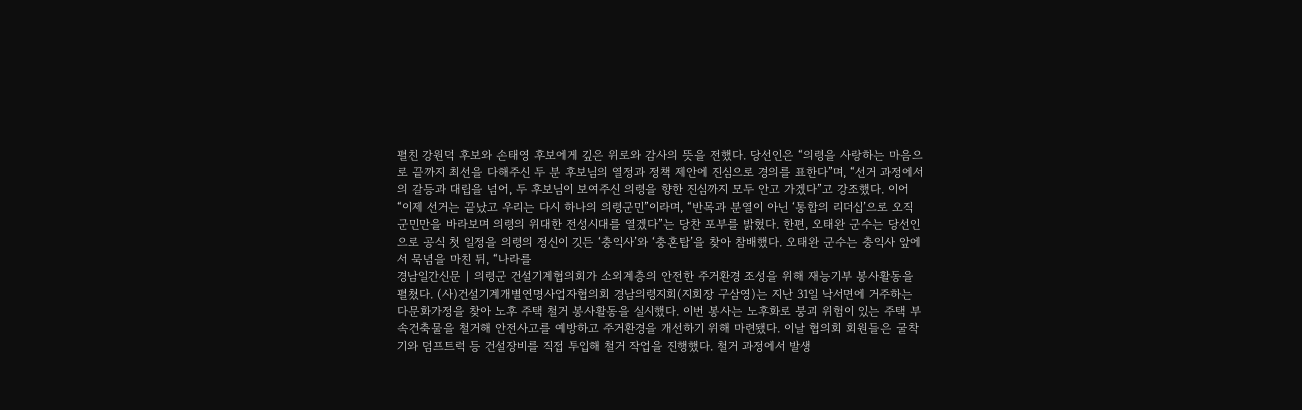펼친 강원덕 후보와 손태영 후보에게 깊은 위로와 감사의 뜻을 전했다. 당선인은 “의령을 사랑하는 마음으로 끝까지 최선을 다해주신 두 분 후보님의 열정과 정책 제안에 진심으로 경의를 표한다”며, “선거 과정에서의 갈등과 대립을 넘어, 두 후보님이 보여주신 의령을 향한 진심까지 모두 안고 가겠다”고 강조했다. 이어 “이제 선거는 끝났고 우리는 다시 하나의 의령군민”이라며, “반목과 분열이 아닌 ‘통합의 리더십’으로 오직 군민만을 바라보며 의령의 위대한 전성시대를 열겠다”는 당찬 포부를 밝혔다. 한편, 오태완 군수는 당선인으로 공식 첫 일정을 의령의 정신이 깃든 ‘충익사’와 ‘충혼탑’을 찾아 참배했다. 오태완 군수는 충익사 앞에서 묵념을 마친 뒤, “나라를
경남일간신문 | 의령군 건설기계협의회가 소외계층의 안전한 주거환경 조성을 위해 재능기부 봉사활동을 펼쳤다. (사)건설기계개별연명사업자협의회 경남의령지회(지회장 구삼영)는 지난 31일 낙서면에 거주하는 다문화가정을 찾아 노후 주택 철거 봉사활동을 실시했다. 이번 봉사는 노후화로 붕괴 위험이 있는 주택 부속건축물을 철거해 안전사고를 예방하고 주거환경을 개선하기 위해 마련됐다. 이날 협의회 회원들은 굴착기와 덤프트럭 등 건설장비를 직접 투입해 철거 작업을 진행했다. 철거 과정에서 발생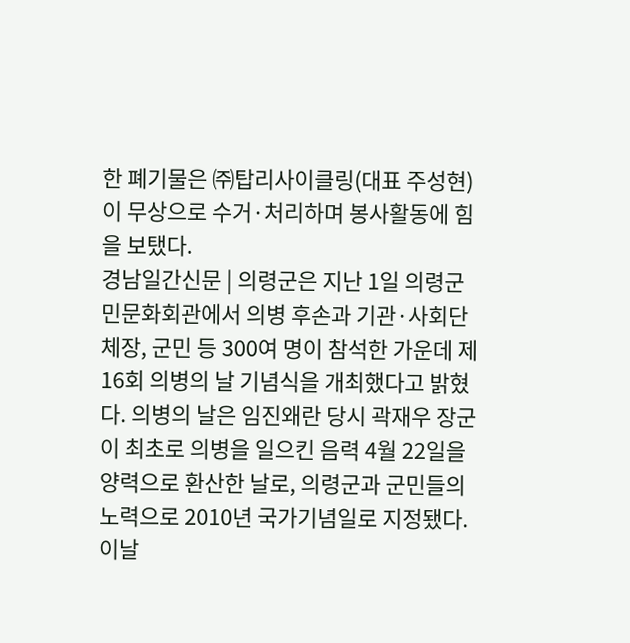한 폐기물은 ㈜탑리사이클링(대표 주성현)이 무상으로 수거·처리하며 봉사활동에 힘을 보탰다.
경남일간신문 | 의령군은 지난 1일 의령군민문화회관에서 의병 후손과 기관·사회단체장, 군민 등 300여 명이 참석한 가운데 제16회 의병의 날 기념식을 개최했다고 밝혔다. 의병의 날은 임진왜란 당시 곽재우 장군이 최초로 의병을 일으킨 음력 4월 22일을 양력으로 환산한 날로, 의령군과 군민들의 노력으로 2010년 국가기념일로 지정됐다. 이날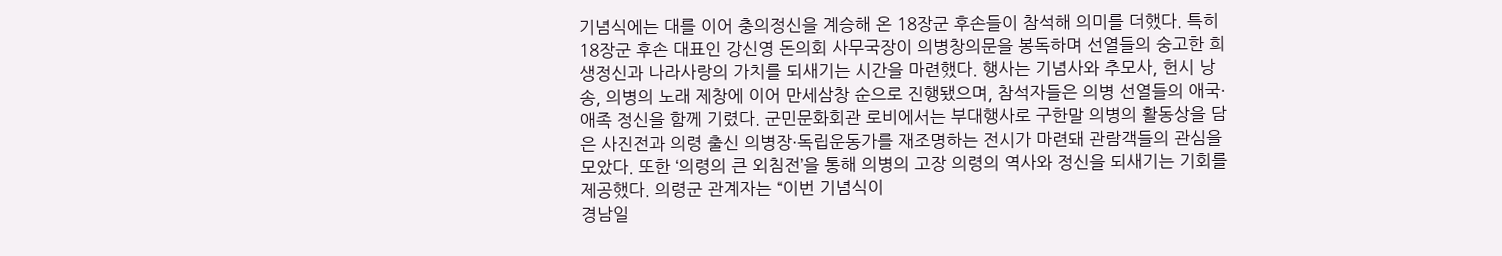기념식에는 대를 이어 충의정신을 계승해 온 18장군 후손들이 참석해 의미를 더했다. 특히 18장군 후손 대표인 강신영 돈의회 사무국장이 의병창의문을 봉독하며 선열들의 숭고한 희생정신과 나라사랑의 가치를 되새기는 시간을 마련했다. 행사는 기념사와 추모사, 헌시 낭송, 의병의 노래 제창에 이어 만세삼창 순으로 진행됐으며, 참석자들은 의병 선열들의 애국·애족 정신을 함께 기렸다. 군민문화회관 로비에서는 부대행사로 구한말 의병의 활동상을 담은 사진전과 의령 출신 의병장·독립운동가를 재조명하는 전시가 마련돼 관람객들의 관심을 모았다. 또한 ‘의령의 큰 외침전’을 통해 의병의 고장 의령의 역사와 정신을 되새기는 기회를 제공했다. 의령군 관계자는 “이번 기념식이
경남일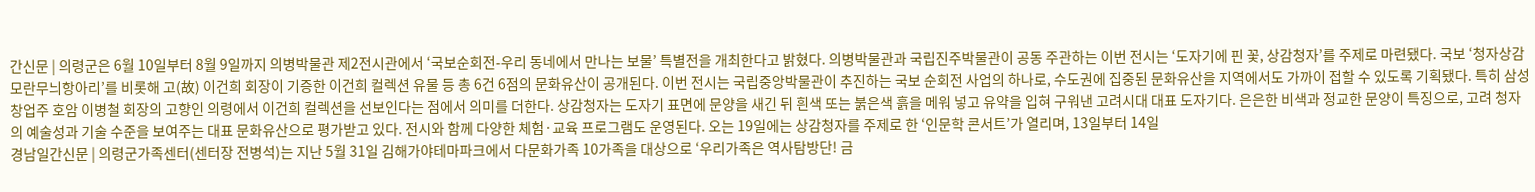간신문 | 의령군은 6월 10일부터 8월 9일까지 의병박물관 제2전시관에서 ‘국보순회전-우리 동네에서 만나는 보물’ 특별전을 개최한다고 밝혔다. 의병박물관과 국립진주박물관이 공동 주관하는 이번 전시는 ‘도자기에 핀 꽃, 상감청자’를 주제로 마련됐다. 국보 ‘청자상감 모란무늬항아리’를 비롯해 고(故) 이건희 회장이 기증한 이건희 컬렉션 유물 등 총 6건 6점의 문화유산이 공개된다. 이번 전시는 국립중앙박물관이 추진하는 국보 순회전 사업의 하나로, 수도권에 집중된 문화유산을 지역에서도 가까이 접할 수 있도록 기획됐다. 특히 삼성 창업주 호암 이병철 회장의 고향인 의령에서 이건희 컬렉션을 선보인다는 점에서 의미를 더한다. 상감청자는 도자기 표면에 문양을 새긴 뒤 흰색 또는 붉은색 흙을 메워 넣고 유약을 입혀 구워낸 고려시대 대표 도자기다. 은은한 비색과 정교한 문양이 특징으로, 고려 청자의 예술성과 기술 수준을 보여주는 대표 문화유산으로 평가받고 있다. 전시와 함께 다양한 체험·교육 프로그램도 운영된다. 오는 19일에는 상감청자를 주제로 한 ‘인문학 콘서트’가 열리며, 13일부터 14일
경남일간신문 | 의령군가족센터(센터장 전병석)는 지난 5월 31일 김해가야테마파크에서 다문화가족 10가족을 대상으로 ‘우리가족은 역사탐방단! 금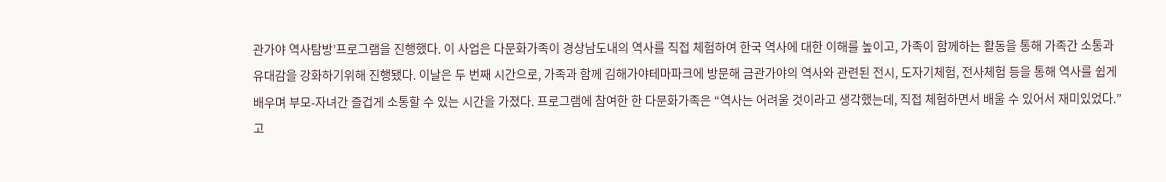관가야 역사탐방’프로그램을 진행했다. 이 사업은 다문화가족이 경상남도내의 역사를 직접 체험하여 한국 역사에 대한 이해를 높이고, 가족이 함께하는 활동을 통해 가족간 소통과 유대감을 강화하기위해 진행됐다. 이날은 두 번째 시간으로, 가족과 함께 김해가야테마파크에 방문해 금관가야의 역사와 관련된 전시, 도자기체험, 전사체험 등을 통해 역사를 쉽게 배우며 부모-자녀간 즐겁게 소통할 수 있는 시간을 가졌다. 프로그램에 참여한 한 다문화가족은 “역사는 어려울 것이라고 생각했는데, 직접 체험하면서 배울 수 있어서 재미있었다.”고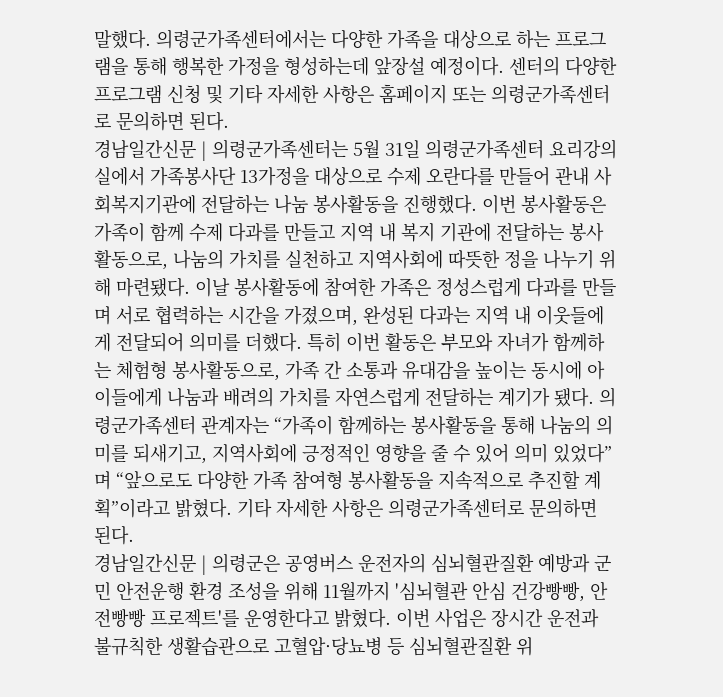말했다. 의령군가족센터에서는 다양한 가족을 대상으로 하는 프로그램을 통해 행복한 가정을 형성하는데 앞장설 예정이다. 센터의 다양한 프로그램 신청 및 기타 자세한 사항은 홈페이지 또는 의령군가족센터로 문의하면 된다.
경남일간신문 | 의령군가족센터는 5월 31일 의령군가족센터 요리강의실에서 가족봉사단 13가정을 대상으로 수제 오란다를 만들어 관내 사회복지기관에 전달하는 나눔 봉사활동을 진행했다. 이번 봉사활동은 가족이 함께 수제 다과를 만들고 지역 내 복지 기관에 전달하는 봉사활동으로, 나눔의 가치를 실천하고 지역사회에 따뜻한 정을 나누기 위해 마련됐다. 이날 봉사활동에 참여한 가족은 정성스럽게 다과를 만들며 서로 협력하는 시간을 가졌으며, 완성된 다과는 지역 내 이웃들에게 전달되어 의미를 더했다. 특히 이번 활동은 부모와 자녀가 함께하는 체험형 봉사활동으로, 가족 간 소통과 유대감을 높이는 동시에 아이들에게 나눔과 배려의 가치를 자연스럽게 전달하는 계기가 됐다. 의령군가족센터 관계자는 “가족이 함께하는 봉사활동을 통해 나눔의 의미를 되새기고, 지역사회에 긍정적인 영향을 줄 수 있어 의미 있었다”며 “앞으로도 다양한 가족 참여형 봉사활동을 지속적으로 추진할 계획”이라고 밝혔다. 기타 자세한 사항은 의령군가족센터로 문의하면 된다.
경남일간신문 | 의령군은 공영버스 운전자의 심뇌혈관질환 예방과 군민 안전운행 환경 조성을 위해 11월까지 '심뇌혈관 안심 건강빵빵, 안전빵빵 프로젝트'를 운영한다고 밝혔다. 이번 사업은 장시간 운전과 불규칙한 생활습관으로 고혈압·당뇨병 등 심뇌혈관질환 위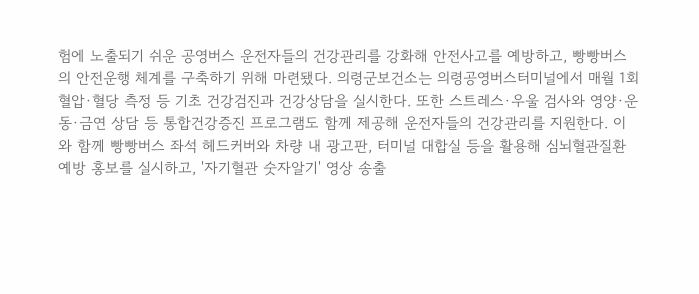험에 노출되기 쉬운 공영버스 운전자들의 건강관리를 강화해 안전사고를 예방하고, 빵빵버스의 안전운행 체계를 구축하기 위해 마련됐다. 의령군보건소는 의령공영버스터미널에서 매월 1회 혈압·혈당 측정 등 기초 건강검진과 건강상담을 실시한다. 또한 스트레스·우울 검사와 영양·운동·금연 상담 등 통합건강증진 프로그램도 함께 제공해 운전자들의 건강관리를 지원한다. 이와 함께 빵빵버스 좌석 헤드커버와 차량 내 광고판, 터미널 대합실 등을 활용해 심뇌혈관질환 예방 홍보를 실시하고, '자기혈관 숫자알기' 영상 송출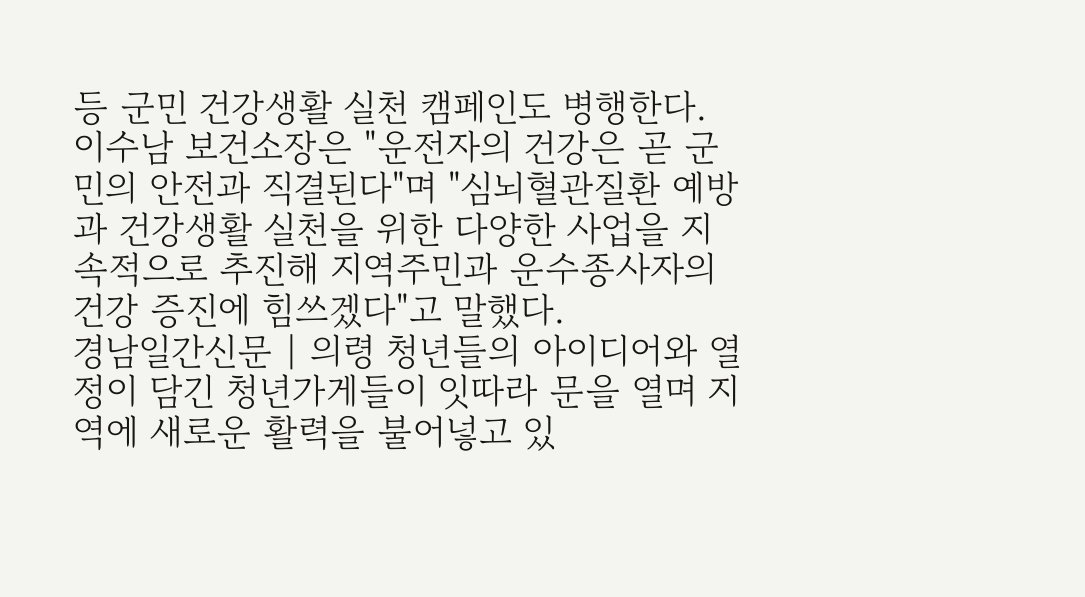등 군민 건강생활 실천 캠페인도 병행한다. 이수남 보건소장은 "운전자의 건강은 곧 군민의 안전과 직결된다"며 "심뇌혈관질환 예방과 건강생활 실천을 위한 다양한 사업을 지속적으로 추진해 지역주민과 운수종사자의 건강 증진에 힘쓰겠다"고 말했다.
경남일간신문 | 의령 청년들의 아이디어와 열정이 담긴 청년가게들이 잇따라 문을 열며 지역에 새로운 활력을 불어넣고 있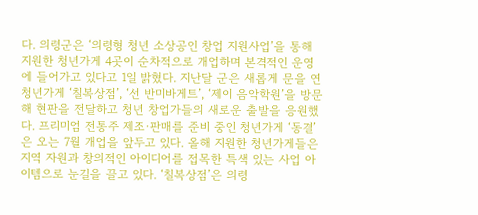다. 의령군은 ‘의령형 청년 소상공인 창업 지원사업’을 통해 지원한 청년가게 4곳이 순차적으로 개업하며 본격적인 운영에 들어가고 있다고 1일 밝혔다. 지난달 군은 새롭게 문을 연 청년가게 ‘칠복상점’, ‘선 반미바게트’, ‘제이 음악학원’을 방문해 현판을 전달하고 청년 창업가들의 새로운 출발을 응원했다. 프리미엄 전통주 제조·판매를 준비 중인 청년가게 ‘동결’은 오는 7월 개업을 앞두고 있다. 올해 지원한 청년가게들은 지역 자원과 창의적인 아이디어를 접목한 특색 있는 사업 아이템으로 눈길을 끌고 있다. ‘칠복상점’은 의령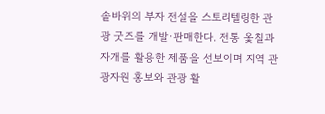솥바위의 부자 전설을 스토리텔링한 관광 굿즈를 개발·판매한다. 전통 옻칠과 자개를 활용한 제품을 선보이며 지역 관광자원 홍보와 관광 활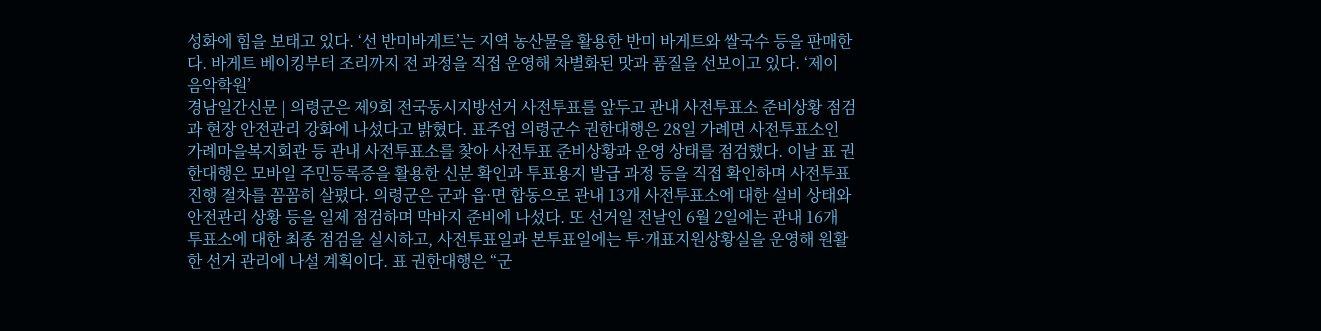성화에 힘을 보태고 있다. ‘선 반미바게트’는 지역 농산물을 활용한 반미 바게트와 쌀국수 등을 판매한다. 바게트 베이킹부터 조리까지 전 과정을 직접 운영해 차별화된 맛과 품질을 선보이고 있다. ‘제이 음악학원’
경남일간신문 | 의령군은 제9회 전국동시지방선거 사전투표를 앞두고 관내 사전투표소 준비상황 점검과 현장 안전관리 강화에 나섰다고 밝혔다. 표주업 의령군수 권한대행은 28일 가례면 사전투표소인 가례마을복지회관 등 관내 사전투표소를 찾아 사전투표 준비상황과 운영 상태를 점검했다. 이날 표 권한대행은 모바일 주민등록증을 활용한 신분 확인과 투표용지 발급 과정 등을 직접 확인하며 사전투표 진행 절차를 꼼꼼히 살폈다. 의령군은 군과 읍·면 합동으로 관내 13개 사전투표소에 대한 설비 상태와 안전관리 상황 등을 일제 점검하며 막바지 준비에 나섰다. 또 선거일 전날인 6월 2일에는 관내 16개 투표소에 대한 최종 점검을 실시하고, 사전투표일과 본투표일에는 투·개표지원상황실을 운영해 원활한 선거 관리에 나설 계획이다. 표 권한대행은 “군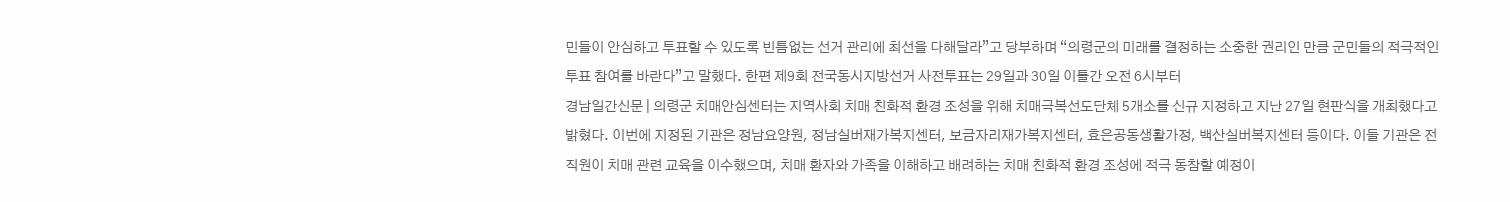민들이 안심하고 투표할 수 있도록 빈틈없는 선거 관리에 최선을 다해달라”고 당부하며 “의령군의 미래를 결정하는 소중한 권리인 만큼 군민들의 적극적인 투표 참여를 바란다”고 말했다. 한편 제9회 전국동시지방선거 사전투표는 29일과 30일 이틀간 오전 6시부터
경남일간신문 | 의령군 치매안심센터는 지역사회 치매 친화적 환경 조성을 위해 치매극복선도단체 5개소를 신규 지정하고 지난 27일 현판식을 개최했다고 밝혔다. 이번에 지정된 기관은 정남요양원, 정남실버재가복지센터, 보금자리재가복지센터, 효은공동생활가정, 백산실버복지센터 등이다. 이들 기관은 전 직원이 치매 관련 교육을 이수했으며, 치매 환자와 가족을 이해하고 배려하는 치매 친화적 환경 조성에 적극 동참할 예정이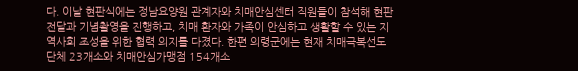다. 이날 현판식에는 정남요양원 관계자와 치매안심센터 직원들이 참석해 현판 전달과 기념촬영을 진행하고, 치매 환자와 가족이 안심하고 생활할 수 있는 지역사회 조성을 위한 협력 의지를 다졌다. 한편 의령군에는 현재 치매극복선도단체 23개소와 치매안심가맹점 154개소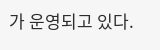가 운영되고 있다.